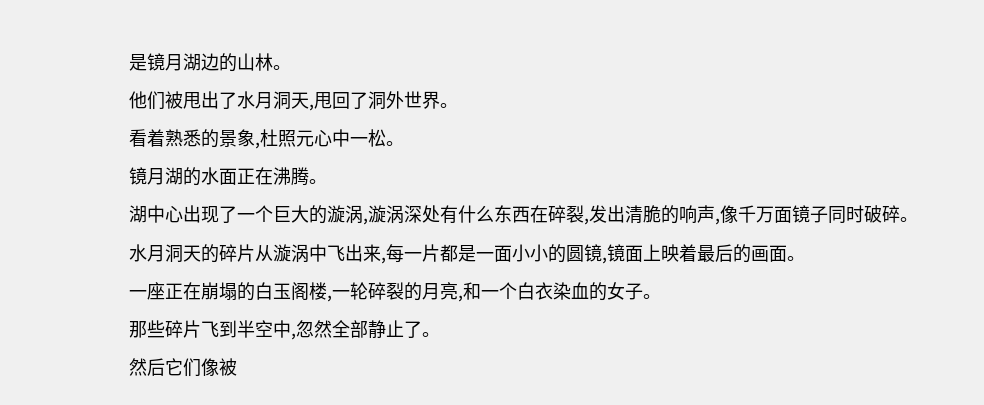是镜月湖边的山林。
他们被甩出了水月洞天,甩回了洞外世界。
看着熟悉的景象,杜照元心中一松。
镜月湖的水面正在沸腾。
湖中心出现了一个巨大的漩涡,漩涡深处有什么东西在碎裂,发出清脆的响声,像千万面镜子同时破碎。
水月洞天的碎片从漩涡中飞出来,每一片都是一面小小的圆镜,镜面上映着最后的画面。
一座正在崩塌的白玉阁楼,一轮碎裂的月亮,和一个白衣染血的女子。
那些碎片飞到半空中,忽然全部静止了。
然后它们像被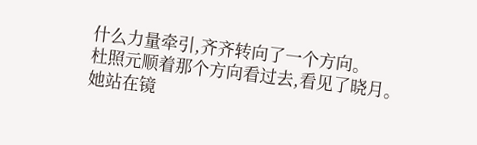什么力量牵引,齐齐转向了一个方向。
杜照元顺着那个方向看过去,看见了晓月。
她站在镜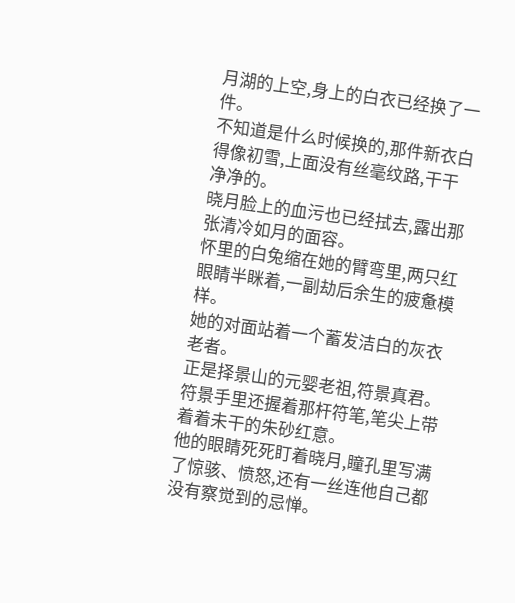月湖的上空,身上的白衣已经换了一件。
不知道是什么时候换的,那件新衣白得像初雪,上面没有丝毫纹路,干干净净的。
晓月脸上的血污也已经拭去,露出那张清冷如月的面容。
怀里的白兔缩在她的臂弯里,两只红眼睛半眯着,一副劫后余生的疲惫模样。
她的对面站着一个蓄发洁白的灰衣老者。
正是择景山的元婴老祖,符景真君。
符景手里还握着那杆符笔,笔尖上带着着未干的朱砂红意。
他的眼睛死死盯着晓月,瞳孔里写满了惊骇、愤怒,还有一丝连他自己都没有察觉到的忌惮。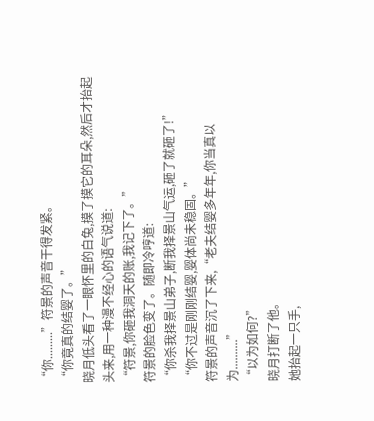“你.........”符景的声音干得发紧。
“你竟真的结婴了。”
晓月低头看了一眼怀里的白兔,摸了摸它的耳朵,然后才抬起头来,用一种漫不经心的语气说道:
“符景,你砸我洞天的账,我记下了。”
符景的脸色变了。随即冷哼道:
“你杀我择景山弟子,断我择景山气运,砸了就砸了!”
“你不过是刚刚结婴,婴体尚未稳固。”
符景的声音沉了下来,“老夫结婴多年年,你当真以为..........”
“以为如何?”
晓月打断了他。
她抬起一只手,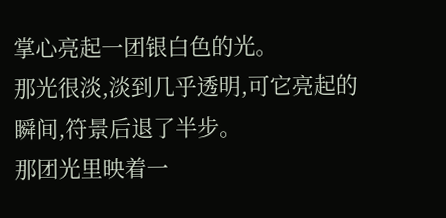掌心亮起一团银白色的光。
那光很淡,淡到几乎透明,可它亮起的瞬间,符景后退了半步。
那团光里映着一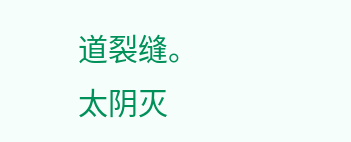道裂缝。
太阴灭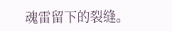魂雷留下的裂缝。